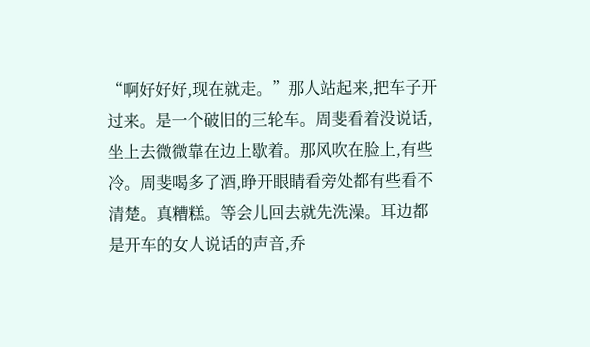“啊好好好,现在就走。”那人站起来,把车子开过来。是一个破旧的三轮车。周斐看着没说话,坐上去微微靠在边上歇着。那风吹在脸上,有些冷。周斐喝多了酒,睁开眼睛看旁处都有些看不清楚。真糟糕。等会儿回去就先洗澡。耳边都是开车的女人说话的声音,乔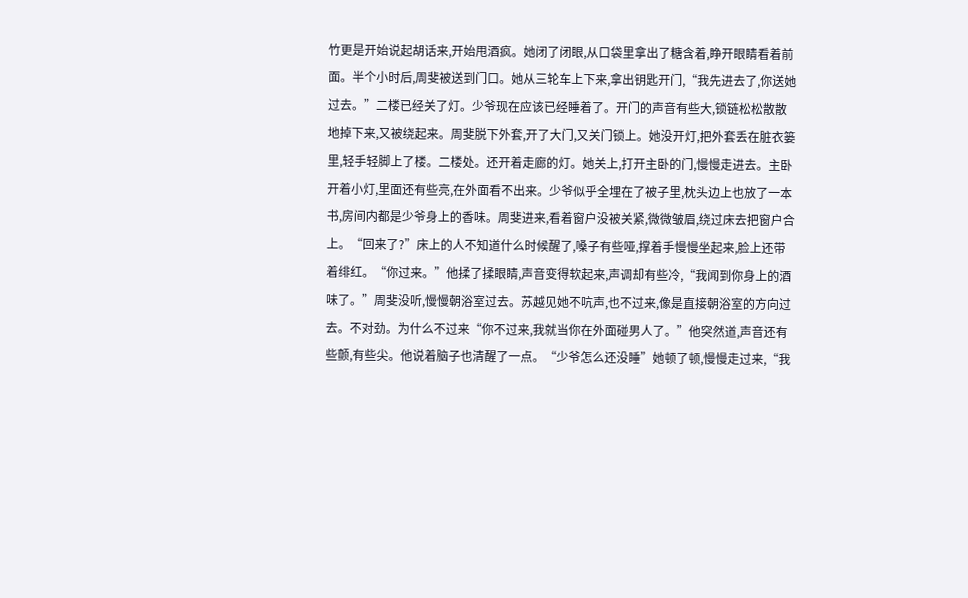竹更是开始说起胡话来,开始甩酒疯。她闭了闭眼,从口袋里拿出了糖含着,睁开眼睛看着前面。半个小时后,周斐被送到门口。她从三轮车上下来,拿出钥匙开门,“我先进去了,你送她过去。”二楼已经关了灯。少爷现在应该已经睡着了。开门的声音有些大,锁链松松散散地掉下来,又被绕起来。周斐脱下外套,开了大门,又关门锁上。她没开灯,把外套丢在脏衣篓里,轻手轻脚上了楼。二楼处。还开着走廊的灯。她关上,打开主卧的门,慢慢走进去。主卧开着小灯,里面还有些亮,在外面看不出来。少爷似乎全埋在了被子里,枕头边上也放了一本书,房间内都是少爷身上的香味。周斐进来,看着窗户没被关紧,微微皱眉,绕过床去把窗户合上。“回来了?”床上的人不知道什么时候醒了,嗓子有些哑,撑着手慢慢坐起来,脸上还带着绯红。“你过来。”他揉了揉眼睛,声音变得软起来,声调却有些冷,“我闻到你身上的酒味了。”周斐没听,慢慢朝浴室过去。苏越见她不吭声,也不过来,像是直接朝浴室的方向过去。不对劲。为什么不过来“你不过来,我就当你在外面碰男人了。”他突然道,声音还有些颤,有些尖。他说着脑子也清醒了一点。“少爷怎么还没睡”她顿了顿,慢慢走过来,“我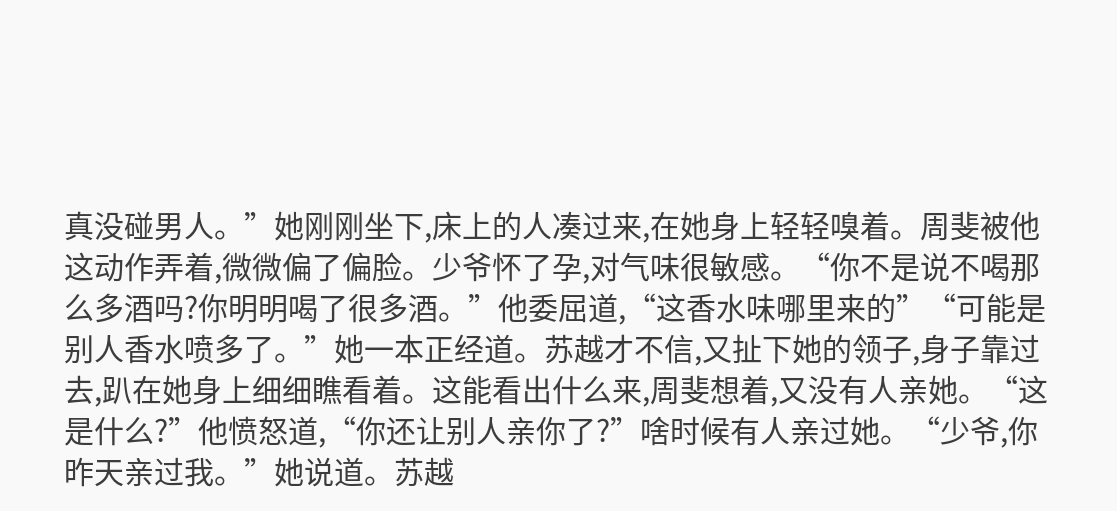真没碰男人。”她刚刚坐下,床上的人凑过来,在她身上轻轻嗅着。周斐被他这动作弄着,微微偏了偏脸。少爷怀了孕,对气味很敏感。“你不是说不喝那么多酒吗?你明明喝了很多酒。”他委屈道,“这香水味哪里来的”“可能是别人香水喷多了。”她一本正经道。苏越才不信,又扯下她的领子,身子靠过去,趴在她身上细细瞧看着。这能看出什么来,周斐想着,又没有人亲她。“这是什么?”他愤怒道,“你还让别人亲你了?”啥时候有人亲过她。“少爷,你昨天亲过我。”她说道。苏越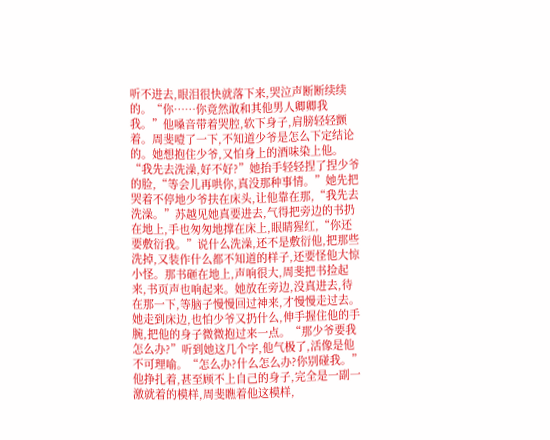听不进去,眼泪很快就落下来,哭泣声断断续续的。“你……你竟然敢和其他男人卿卿我我。”他嗓音带着哭腔,软下身子,肩膀轻轻颤着。周斐噎了一下,不知道少爷是怎么下定结论的。她想抱住少爷,又怕身上的酒味染上他。“我先去洗澡,好不好?”她抬手轻轻捏了捏少爷的脸,“等会儿再哄你,真没那种事情。”她先把哭着不停地少爷扶在床头,让他靠在那,“我先去洗澡。”苏越见她真要进去,气得把旁边的书扔在地上,手也匆匆地撑在床上,眼睛猩红,“你还要敷衍我。”说什么洗澡,还不是敷衍他,把那些洗掉,又装作什么都不知道的样子,还要怪他大惊小怪。那书砸在地上,声响很大,周斐把书捡起来,书页声也响起来。她放在旁边,没真进去,待在那一下,等脑子慢慢回过神来,才慢慢走过去。她走到床边,也怕少爷又扔什么,伸手握住他的手腕,把他的身子微微抱过来一点。“那少爷要我怎么办?”听到她这几个字,他气极了,活像是他不可理喻。“怎么办?什么怎么办?你别碰我。”他挣扎着,甚至顾不上自己的身子,完全是一副一激就着的模样,周斐瞧着他这模样,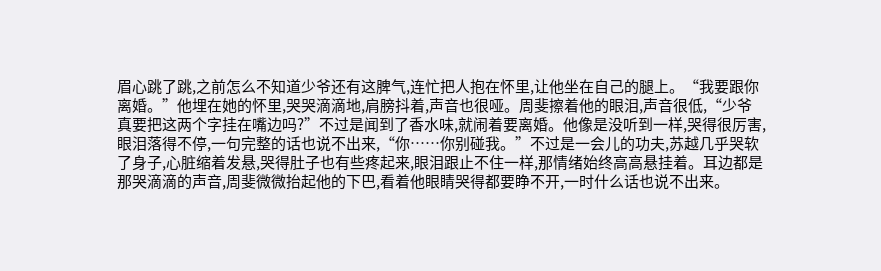眉心跳了跳,之前怎么不知道少爷还有这脾气,连忙把人抱在怀里,让他坐在自己的腿上。“我要跟你离婚。”他埋在她的怀里,哭哭滴滴地,肩膀抖着,声音也很哑。周斐擦着他的眼泪,声音很低,“少爷真要把这两个字挂在嘴边吗?”不过是闻到了香水味,就闹着要离婚。他像是没听到一样,哭得很厉害,眼泪落得不停,一句完整的话也说不出来,“你……你别碰我。”不过是一会儿的功夫,苏越几乎哭软了身子,心脏缩着发悬,哭得肚子也有些疼起来,眼泪跟止不住一样,那情绪始终高高悬挂着。耳边都是那哭滴滴的声音,周斐微微抬起他的下巴,看着他眼睛哭得都要睁不开,一时什么话也说不出来。